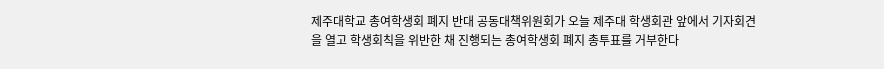제주대학교 총여학생회 폐지 반대 공동대책위원회가 오늘 제주대 학생회관 앞에서 기자회견을 열고 학생회칙을 위반한 채 진행되는 총여학생회 폐지 총투표를 거부한다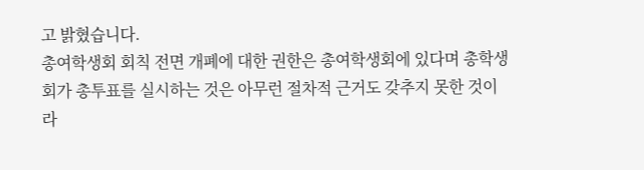고 밝혔습니다.
총여학생회 회칙 전면 개폐에 대한 권한은 총여학생회에 있다며 총학생회가 총투표를 실시하는 것은 아무런 절차적 근거도 갖추지 못한 것이라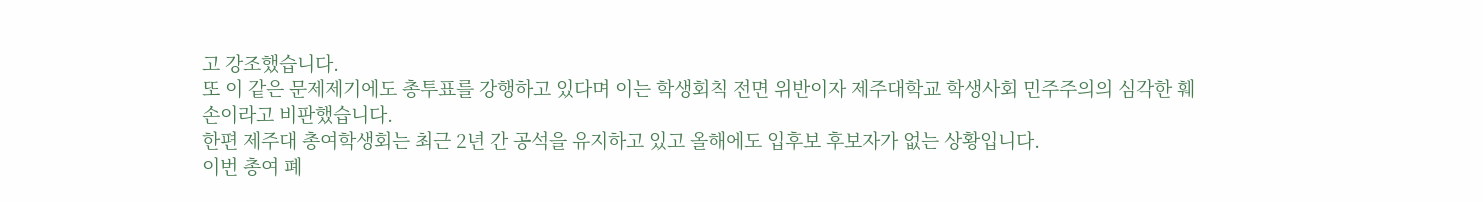고 강조했습니다.
또 이 같은 문제제기에도 총투표를 강행하고 있다며 이는 학생회칙 전면 위반이자 제주대학교 학생사회 민주주의의 심각한 훼손이라고 비판했습니다.
한편 제주대 총여학생회는 최근 2년 간 공석을 유지하고 있고 올해에도 입후보 후보자가 없는 상황입니다.
이번 총여 폐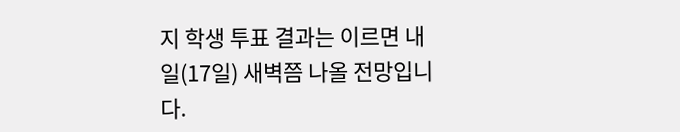지 학생 투표 결과는 이르면 내일(17일) 새벽쯤 나올 전망입니다.